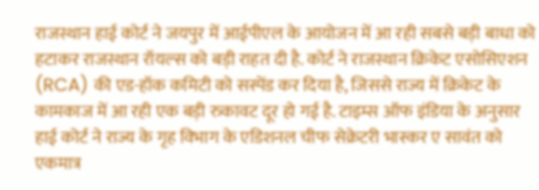राजस्थान हाई कोर्ट ने जयपुर में आईपीएल के आयोजन में आ रही सबसे बड़ी बाधा को हटाकर राजस्थान रॉयल्स को बड़ी राहत दी है. कोर्ट ने राजस्थान क्रिकेट एसोसिएशन (RCA) की एड-हॉक कमिटी को सस्पेंड कर दिया है, जिससे राज्य में क्रिकेट के कामकाज में आ रही एक बड़ी रुकावट दूर हो गई है. टाइम्स ऑफ इंडिया के अनुसार हाई कोर्ट ने राज्य के गृह विभाग के एडिशनल चीफ सेक्रेटरी भास्कर ए सावंत को एकमात्र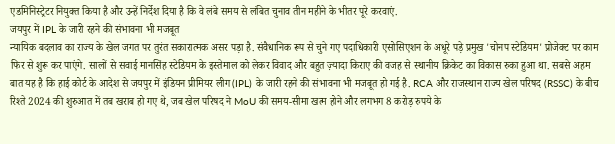एडमिनिस्ट्रेटर नियुक्त किया है और उन्हें निर्देश दिया है कि वे लंबे समय से लंबित चुनाव तीन महीने के भीतर पूरे करवाएं.
जयपुर में IPL के जारी रहने की संभावना भी मजबूत
न्यायिक बदलाव का राज्य के खेल जगत पर तुरंत सकारात्मक असर पड़ा है. संवैधानिक रूप से चुने गए पदाधिकारी एसोसिएशन के अधूरे पड़े प्रमुख 'चोनप स्टेडियम' प्रोजेक्ट पर काम फिर से शुरू कर पाएंगे. सालों से सवाई मानसिंह स्टेडियम के इस्तेमाल को लेकर विवाद और बहुत ज़्यादा किराए की वजह से स्थानीय क्रिकेट का विकास रुका हुआ था. सबसे अहम बात यह है कि हाई कोर्ट के आदेश से जयपुर में इंडियन प्रीमियर लीग (IPL) के जारी रहने की संभावना भी मजबूत हो गई है. RCA और राजस्थान राज्य खेल परिषद (RSSC) के बीच रिश्ते 2024 की शुरुआत में तब खराब हो गए थे, जब खेल परिषद ने MoU की समय-सीमा खत्म होने और लगभग 8 करोड़ रुपये के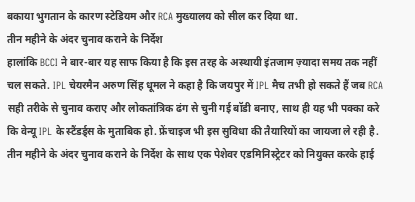बकाया भुगतान के कारण स्टेडियम और RCA मुख्यालय को सील कर दिया था.
तीन महीने के अंदर चुनाव कराने के निर्देश
हालांकि BCCI ने बार-बार यह साफ किया है कि इस तरह के अस्थायी इंतजाम ज़्यादा समय तक नहीं चल सकते. IPL चेयरमैन अरुण सिंह धूमल ने कहा है कि जयपुर में IPL मैच तभी हो सकते हैं जब RCA सही तरीके से चुनाव कराए और लोकतांत्रिक ढंग से चुनी गई बॉडी बनाए, साथ ही यह भी पक्का करे कि वेन्यू IPL के स्टैंडर्ड्स के मुताबिक हो. फ्रेंचाइज भी इस सुविधा की तैयारियों का जायजा ले रही है. तीन महीने के अंदर चुनाव कराने के निर्देश के साथ एक पेशेवर एडमिनिस्ट्रेटर को नियुक्त करके हाई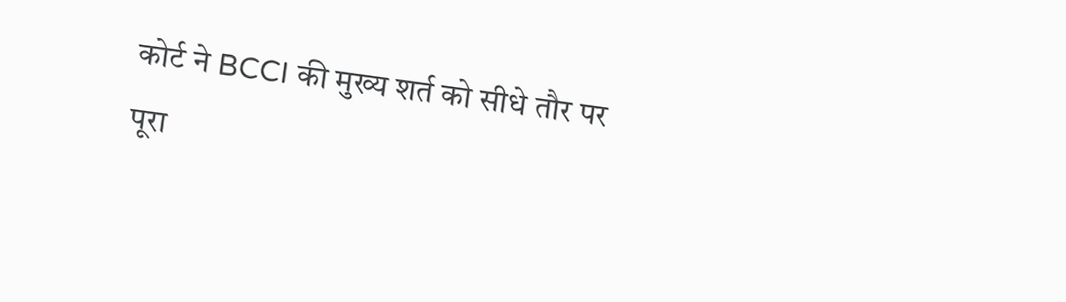कोर्ट ने BCCI की मुख्य शर्त को सीधे तौर पर पूरा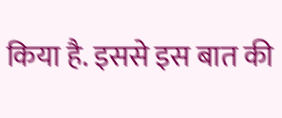किया है. इससे इस बात की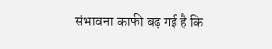संभावना काफी बढ़ गई है कि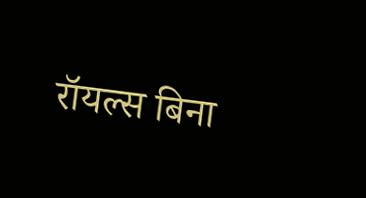रॉयल्स बिना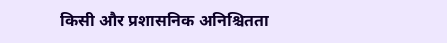किसी और प्रशासनिक अनिश्चितता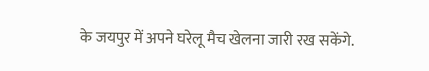के जयपुर में अपने घरेलू मैच खेलना जारी रख सकेंगे.